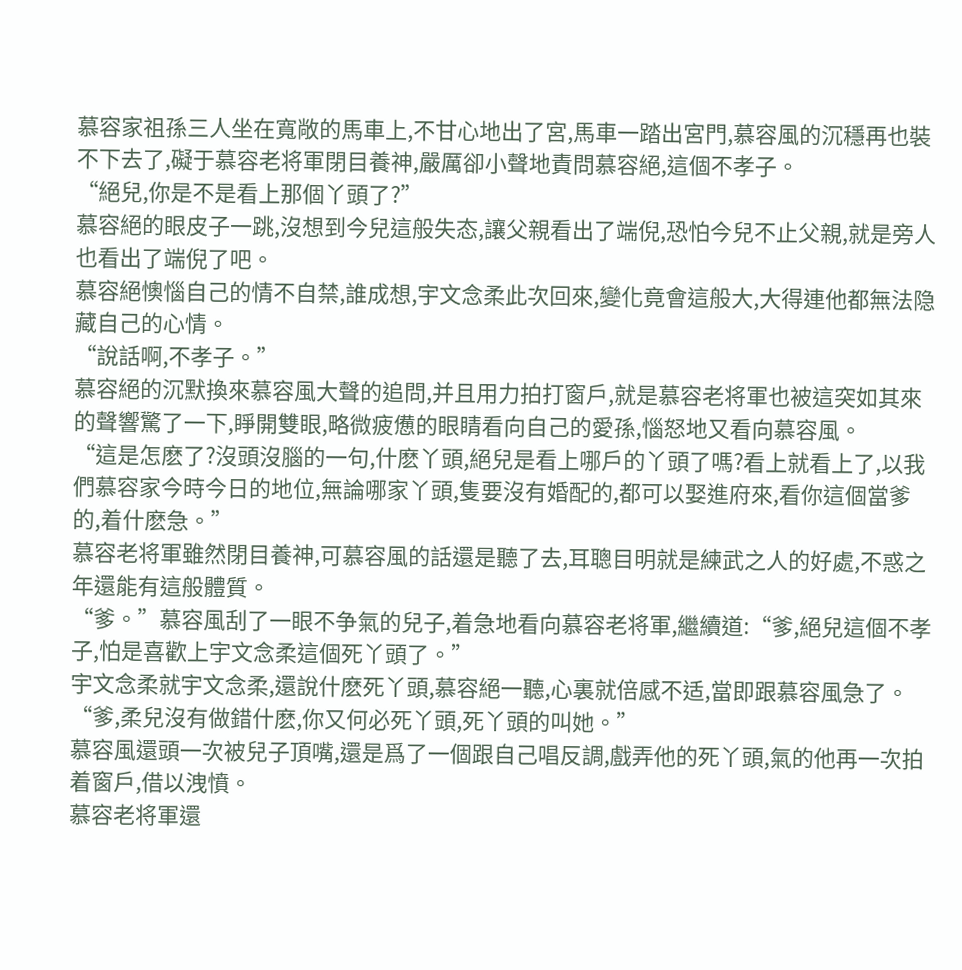慕容家祖孫三人坐在寬敞的馬車上,不甘心地出了宮,馬車一踏出宮門,慕容風的沉穩再也裝不下去了,礙于慕容老将軍閉目養神,嚴厲卻小聲地責問慕容絕,這個不孝子。
“絕兒,你是不是看上那個丫頭了?”
慕容絕的眼皮子一跳,沒想到今兒這般失态,讓父親看出了端倪,恐怕今兒不止父親,就是旁人也看出了端倪了吧。
慕容絕懊惱自己的情不自禁,誰成想,宇文念柔此次回來,變化竟會這般大,大得連他都無法隐藏自己的心情。
“說話啊,不孝子。”
慕容絕的沉默換來慕容風大聲的追問,并且用力拍打窗戶,就是慕容老将軍也被這突如其來的聲響驚了一下,睜開雙眼,略微疲憊的眼睛看向自己的愛孫,惱怒地又看向慕容風。
“這是怎麽了?沒頭沒腦的一句,什麽丫頭,絕兒是看上哪戶的丫頭了嗎?看上就看上了,以我們慕容家今時今日的地位,無論哪家丫頭,隻要沒有婚配的,都可以娶進府來,看你這個當爹的,着什麽急。”
慕容老将軍雖然閉目養神,可慕容風的話還是聽了去,耳聰目明就是練武之人的好處,不惑之年還能有這般體質。
“爹。”慕容風刮了一眼不争氣的兒子,着急地看向慕容老将軍,繼續道:“爹,絕兒這個不孝子,怕是喜歡上宇文念柔這個死丫頭了。”
宇文念柔就宇文念柔,還說什麽死丫頭,慕容絕一聽,心裏就倍感不适,當即跟慕容風急了。
“爹,柔兒沒有做錯什麽,你又何必死丫頭,死丫頭的叫她。”
慕容風還頭一次被兒子頂嘴,還是爲了一個跟自己唱反調,戲弄他的死丫頭,氣的他再一次拍着窗戶,借以洩憤。
慕容老将軍還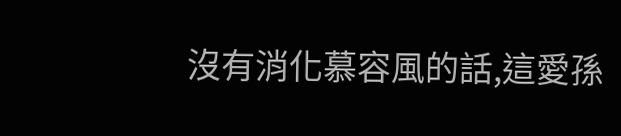沒有消化慕容風的話,這愛孫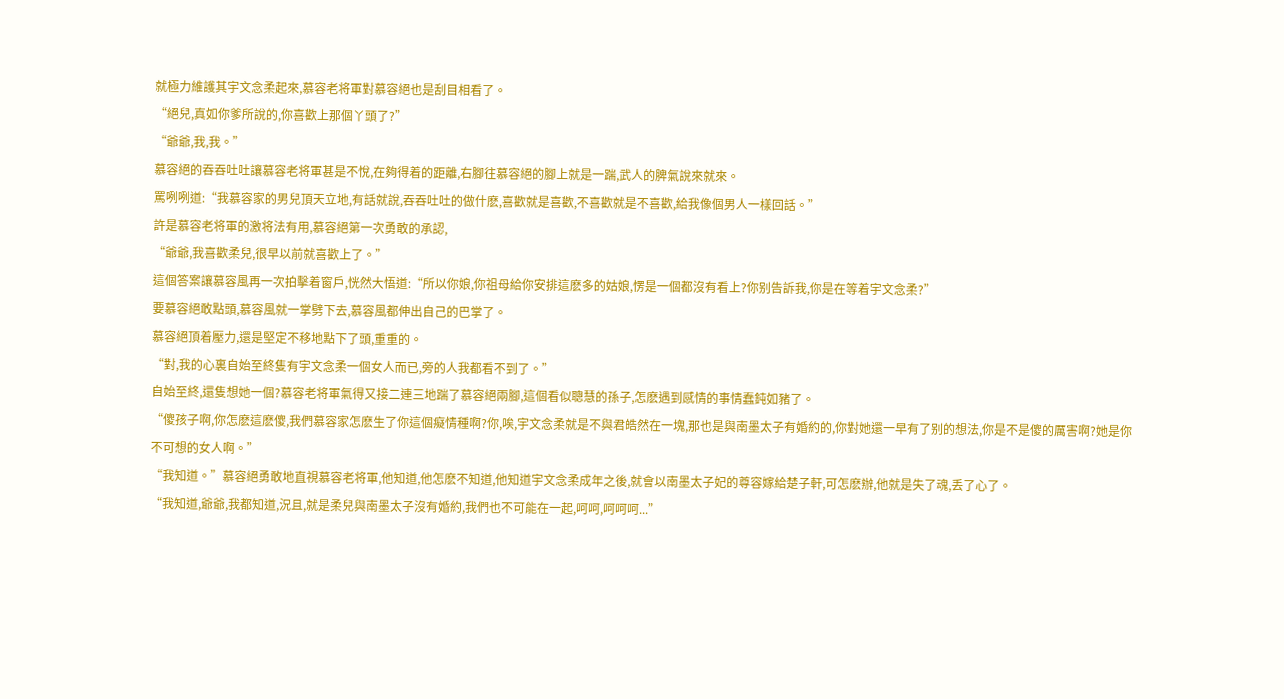就極力維護其宇文念柔起來,慕容老将軍對慕容絕也是刮目相看了。
“絕兒,真如你爹所說的,你喜歡上那個丫頭了?”
“爺爺,我,我。”
慕容絕的吞吞吐吐讓慕容老将軍甚是不悅,在夠得着的距離,右腳往慕容絕的腳上就是一踹,武人的脾氣說來就來。
罵咧咧道:“我慕容家的男兒頂天立地,有話就說,吞吞吐吐的做什麽,喜歡就是喜歡,不喜歡就是不喜歡,給我像個男人一樣回話。”
許是慕容老将軍的激将法有用,慕容絕第一次勇敢的承認,
“爺爺,我喜歡柔兒,很早以前就喜歡上了。”
這個答案讓慕容風再一次拍擊着窗戶,恍然大悟道:“所以你娘,你祖母給你安排這麽多的姑娘,愣是一個都沒有看上?你别告訴我,你是在等着宇文念柔?”
要慕容絕敢點頭,慕容風就一掌劈下去,慕容風都伸出自己的巴掌了。
慕容絕頂着壓力,還是堅定不移地點下了頭,重重的。
“對,我的心裏自始至終隻有宇文念柔一個女人而已,旁的人我都看不到了。”
自始至終,還隻想她一個?慕容老将軍氣得又接二連三地踹了慕容絕兩腳,這個看似聰慧的孫子,怎麽遇到感情的事情蠢鈍如豬了。
“傻孩子啊,你怎麽這麽傻,我們慕容家怎麽生了你這個癡情種啊?你,唉,宇文念柔就是不與君皓然在一塊,那也是與南墨太子有婚約的,你對她還一早有了别的想法,你是不是傻的厲害啊?她是你不可想的女人啊。”
“我知道。”慕容絕勇敢地直視慕容老将軍,他知道,他怎麽不知道,他知道宇文念柔成年之後,就會以南墨太子妃的尊容嫁給楚子軒,可怎麽辦,他就是失了魂,丢了心了。
“我知道,爺爺,我都知道,況且,就是柔兒與南墨太子沒有婚約,我們也不可能在一起,呵呵,呵呵呵...”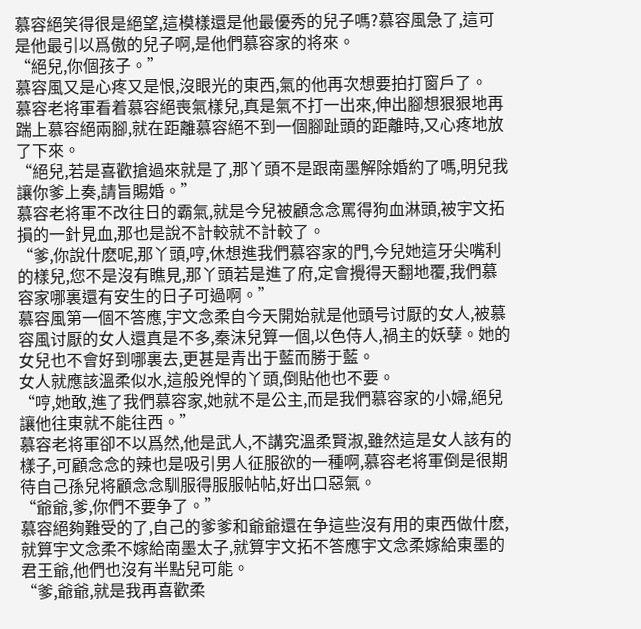慕容絕笑得很是絕望,這模樣還是他最優秀的兒子嗎?慕容風急了,這可是他最引以爲傲的兒子啊,是他們慕容家的将來。
“絕兒,你個孩子。”
慕容風又是心疼又是恨,沒眼光的東西,氣的他再次想要拍打窗戶了。
慕容老将軍看着慕容絕喪氣樣兒,真是氣不打一出來,伸出腳想狠狠地再踹上慕容絕兩腳,就在距離慕容絕不到一個腳趾頭的距離時,又心疼地放了下來。
“絕兒,若是喜歡搶過來就是了,那丫頭不是跟南墨解除婚約了嗎,明兒我讓你爹上奏,請旨賜婚。”
慕容老将軍不改往日的霸氣,就是今兒被顧念念罵得狗血淋頭,被宇文拓損的一針見血,那也是說不計較就不計較了。
“爹,你說什麽呢,那丫頭,哼,休想進我們慕容家的門,今兒她這牙尖嘴利的樣兒,您不是沒有瞧見,那丫頭若是進了府,定會攪得天翻地覆,我們慕容家哪裏還有安生的日子可過啊。”
慕容風第一個不答應,宇文念柔自今天開始就是他頭号讨厭的女人,被慕容風讨厭的女人還真是不多,秦沫兒算一個,以色侍人,禍主的妖孽。她的女兒也不會好到哪裏去,更甚是青出于藍而勝于藍。
女人就應該溫柔似水,這般兇悍的丫頭,倒貼他也不要。
“哼,她敢,進了我們慕容家,她就不是公主,而是我們慕容家的小婦,絕兒讓他往東就不能往西。”
慕容老将軍卻不以爲然,他是武人,不講究溫柔賢淑,雖然這是女人該有的樣子,可顧念念的辣也是吸引男人征服欲的一種啊,慕容老将軍倒是很期待自己孫兒将顧念念馴服得服服帖帖,好出口惡氣。
“爺爺,爹,你們不要争了。”
慕容絕夠難受的了,自己的爹爹和爺爺還在争這些沒有用的東西做什麽,就算宇文念柔不嫁給南墨太子,就算宇文拓不答應宇文念柔嫁給東墨的君王爺,他們也沒有半點兒可能。
“爹,爺爺,就是我再喜歡柔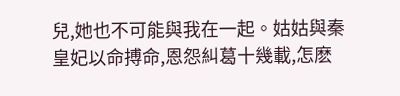兒,她也不可能與我在一起。姑姑與秦皇妃以命搏命,恩怨糾葛十幾載,怎麽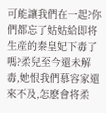可能讓我們在一起?你們都忘了姑姑給即将生産的秦皇妃下毒了嗎?柔兒至今還未解毒,她恨我們慕容家還來不及,怎麽會将柔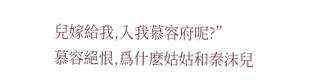兒嫁給我,入我慕容府呢?”
慕容絕恨,爲什麽姑姑和秦沫兒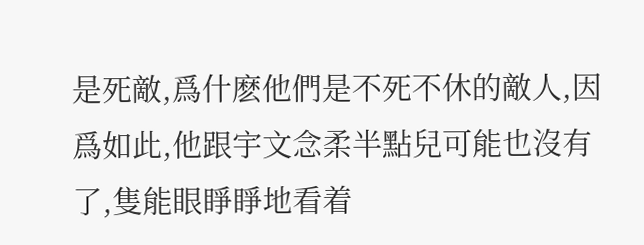是死敵,爲什麽他們是不死不休的敵人,因爲如此,他跟宇文念柔半點兒可能也沒有了,隻能眼睜睜地看着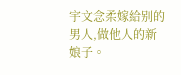宇文念柔嫁給别的男人,做他人的新娘子。